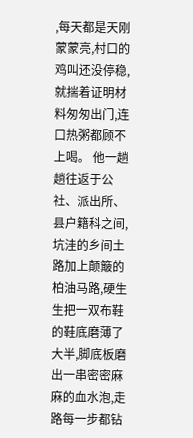,每天都是天刚蒙蒙亮,村口的鸡叫还没停稳,就揣着证明材料匆匆出门,连口热粥都顾不上喝。 他一趟趟往返于公社、派出所、县户籍科之间,坑洼的乡间土路加上颠簸的柏油马路,硬生生把一双布鞋的鞋底磨薄了大半,脚底板磨出一串密密麻麻的血水泡,走路每一步都钻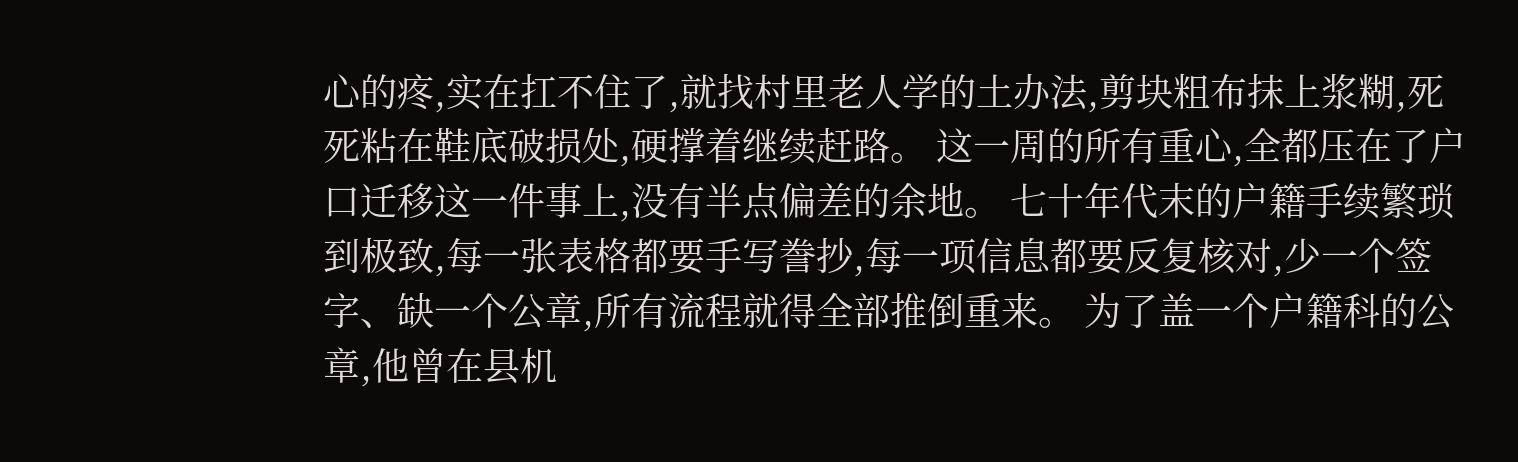心的疼,实在扛不住了,就找村里老人学的土办法,剪块粗布抹上浆糊,死死粘在鞋底破损处,硬撑着继续赶路。 这一周的所有重心,全都压在了户口迁移这一件事上,没有半点偏差的余地。 七十年代末的户籍手续繁琐到极致,每一张表格都要手写誊抄,每一项信息都要反复核对,少一个签字、缺一个公章,所有流程就得全部推倒重来。 为了盖一个户籍科的公章,他曾在县机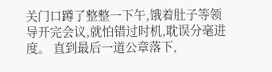关门口蹲了整整一下午,饿着肚子等领导开完会议,就怕错过时机,耽误分毫进度。 直到最后一道公章落下,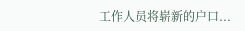工作人员将崭新的户口...